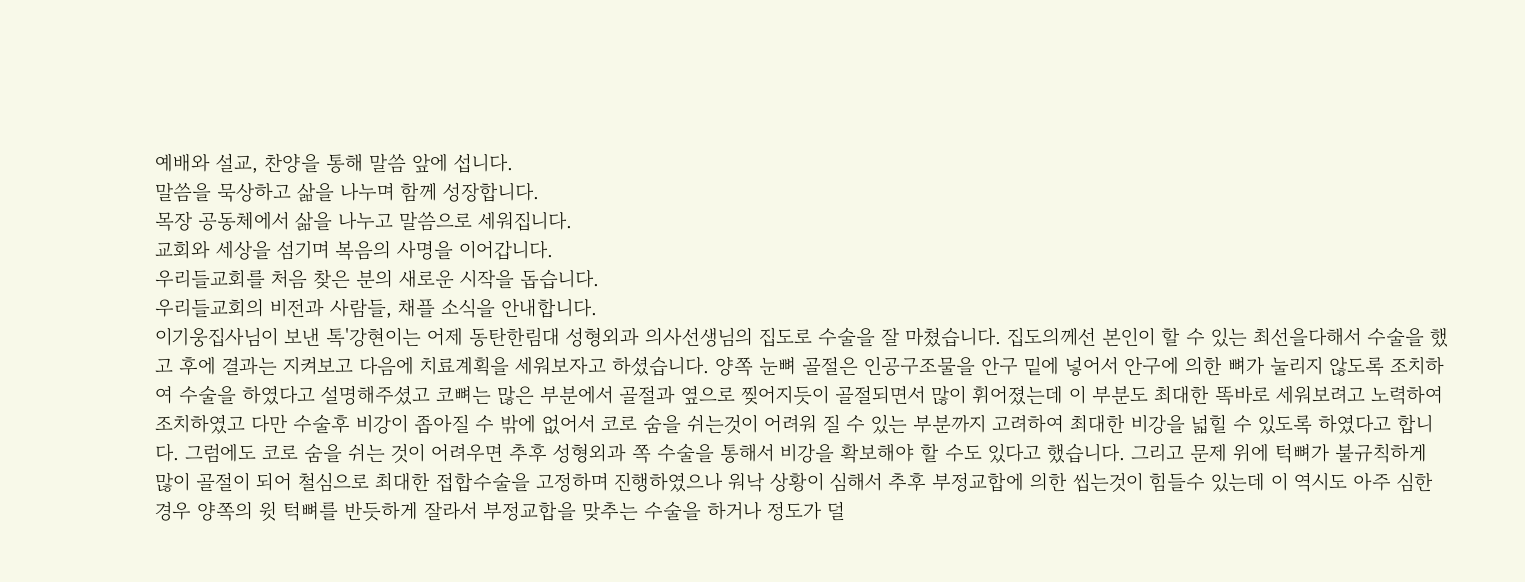예배와 설교, 찬양을 통해 말씀 앞에 섭니다.
말씀을 묵상하고 삶을 나누며 함께 성장합니다.
목장 공동체에서 삶을 나누고 말씀으로 세워집니다.
교회와 세상을 섬기며 복음의 사명을 이어갑니다.
우리들교회를 처음 찾은 분의 새로운 시작을 돕습니다.
우리들교회의 비전과 사람들, 채플 소식을 안내합니다.
이기웅집사님이 보낸 톡'강현이는 어제 동탄한림대 성형외과 의사선생님의 집도로 수술을 잘 마쳤습니다. 집도의께선 본인이 할 수 있는 최선을다해서 수술을 했고 후에 결과는 지켜보고 다음에 치료계획을 세워보자고 하셨습니다. 양쪽 눈뼈 골절은 인공구조물을 안구 밑에 넣어서 안구에 의한 뼈가 눌리지 않도록 조치하여 수술을 하였다고 설명해주셨고 코뼈는 많은 부분에서 골절과 옆으로 찢어지듯이 골절되면서 많이 휘어졌는데 이 부분도 최대한 똑바로 세워보려고 노력하여 조치하였고 다만 수술후 비강이 좁아질 수 밖에 없어서 코로 숨을 쉬는것이 어려워 질 수 있는 부분까지 고려하여 최대한 비강을 넓힐 수 있도록 하였다고 합니다. 그럼에도 코로 숨을 쉬는 것이 어려우면 추후 성형외과 쪽 수술을 통해서 비강을 확보해야 할 수도 있다고 했습니다. 그리고 문제 위에 턱뼈가 불규칙하게 많이 골절이 되어 철심으로 최대한 접합수술을 고정하며 진행하였으나 워낙 상황이 심해서 추후 부정교합에 의한 씹는것이 힘들수 있는데 이 역시도 아주 심한 경우 양쪽의 윗 턱뼈를 반듯하게 잘라서 부정교합을 맞추는 수술을 하거나 정도가 덜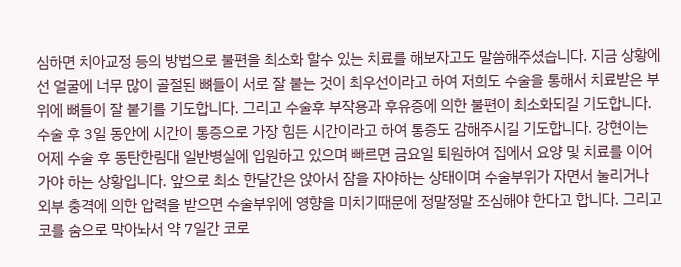심하면 치아교정 등의 방법으로 불편을 최소화 할수 있는 치료를 해보자고도 말씀해주셨습니다. 지금 상황에선 얼굴에 너무 많이 골절된 뼈들이 서로 잘 붙는 것이 최우선이라고 하여 저희도 수술을 통해서 치료받은 부위에 뼈들이 잘 붙기를 기도합니다. 그리고 수술후 부작용과 후유증에 의한 불편이 최소화되길 기도합니다. 수술 후 3일 동안에 시간이 통증으로 가장 힘든 시간이라고 하여 통증도 감해주시길 기도합니다. 강현이는 어제 수술 후 동탄한림대 일반병실에 입원하고 있으며 빠르면 금요일 퇴원하여 집에서 요양 및 치료를 이어가야 하는 상황입니다. 앞으로 최소 한달간은 앉아서 잠을 자야하는 상태이며 수술부위가 자면서 눌리거나 외부 충격에 의한 압력을 받으면 수술부위에 영향을 미치기때문에 정말정말 조심해야 한다고 합니다. 그리고 코를 숨으로 막아놔서 약 7일간 코로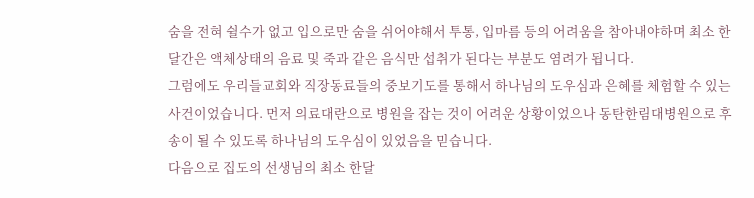숨을 전혀 쉴수가 없고 입으로만 숨을 쉬어야해서 투통, 입마름 등의 어려움을 참아내야하며 최소 한달간은 액체상태의 음료 및 죽과 같은 음식만 섭취가 된다는 부분도 염려가 됩니다.
그럼에도 우리들교회와 직장동료들의 중보기도를 통해서 하나님의 도우심과 은혜를 체험할 수 있는 사건이었습니다. 먼저 의료대란으로 병원을 잡는 것이 어려운 상황이었으나 동탄한림대병원으로 후송이 될 수 있도록 하나님의 도우심이 있었음을 믿습니다.
다음으로 집도의 선생님의 최소 한달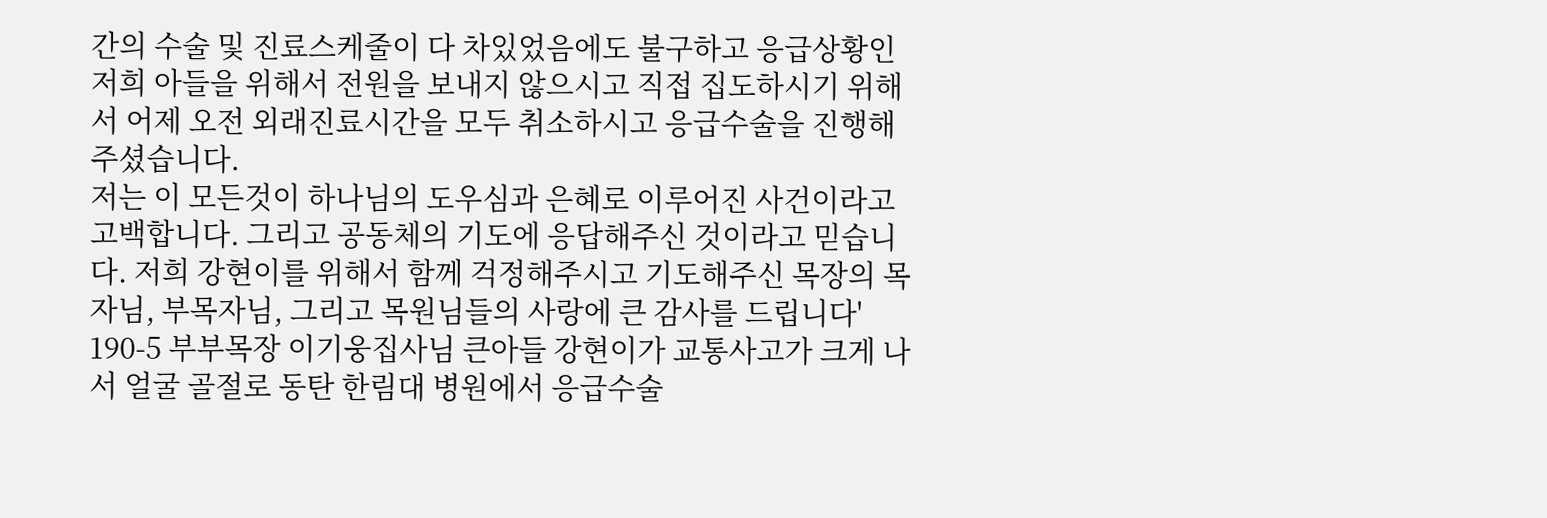간의 수술 및 진료스케줄이 다 차있었음에도 불구하고 응급상황인 저희 아들을 위해서 전원을 보내지 않으시고 직접 집도하시기 위해서 어제 오전 외래진료시간을 모두 취소하시고 응급수술을 진행해 주셨습니다.
저는 이 모든것이 하나님의 도우심과 은혜로 이루어진 사건이라고 고백합니다. 그리고 공동체의 기도에 응답해주신 것이라고 믿습니다. 저희 강현이를 위해서 함께 걱정해주시고 기도해주신 목장의 목자님, 부목자님, 그리고 목원님들의 사랑에 큰 감사를 드립니다'
190-5 부부목장 이기웅집사님 큰아들 강현이가 교통사고가 크게 나서 얼굴 골절로 동탄 한림대 병원에서 응급수술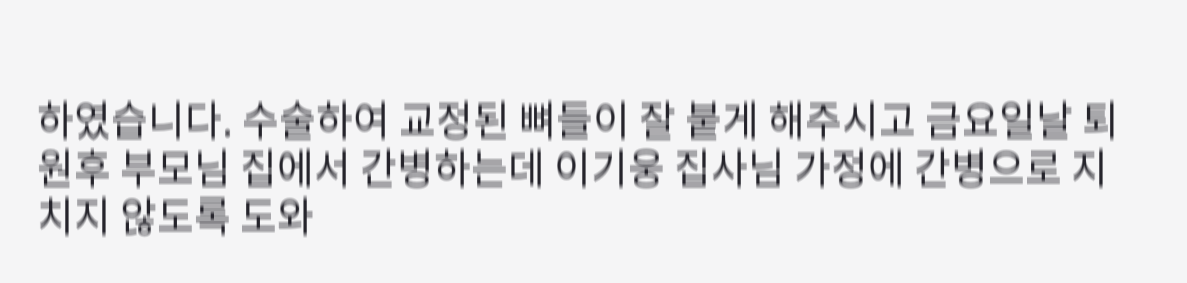하였습니다. 수술하여 교정된 뼈들이 잘 붙게 해주시고 금요일날 퇴원후 부모님 집에서 간병하는데 이기웅 집사님 가정에 간병으로 지치지 않도록 도와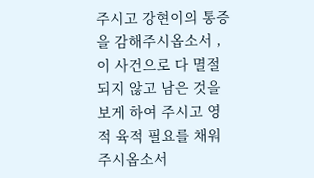주시고 강현이의 통증을 감해주시옵소서 , 이 사건으로 다 멸절되지 않고 남은 것을 보게 하여 주시고 영적 육적 필요를 채워주시옵소서